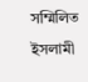সম্মিলিত ইসলামী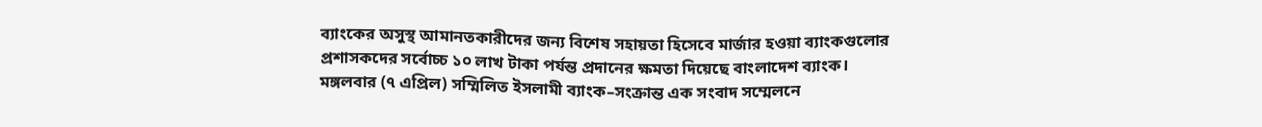ব্যাংকের অসুস্থ আমানতকারীদের জন্য বিশেষ সহায়তা হিসেবে মার্জার হওয়া ব্যাংকগুলোর প্রশাসকদের সর্বোচ্চ ১০ লাখ টাকা পর্যন্ত প্রদানের ক্ষমতা দিয়েছে বাংলাদেশ ব্যাংক।
মঙ্গলবার (৭ এপ্রিল) সম্মিলিত ইসলামী ব্যাংক–সংক্রান্ত এক সংবাদ সম্মেলনে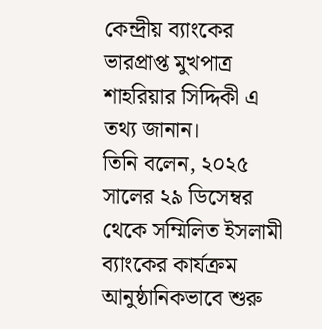কেন্দ্রীয় ব্যাংকের ভারপ্রাপ্ত মুখপাত্র শাহরিয়ার সিদ্দিকী এ তথ্য জানান।
তিনি বলেন, ২০২৫ সালের ২৯ ডিসেম্বর থেকে সম্মিলিত ইসলামী ব্যাংকের কার্যক্রম আনুষ্ঠানিকভাবে শুরু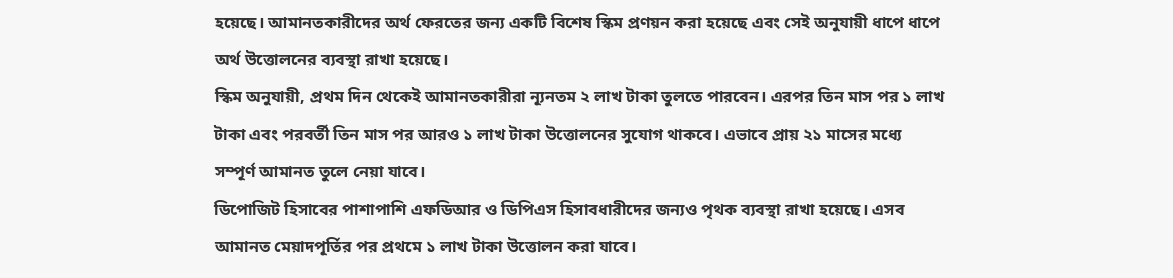হয়েছে। আমানতকারীদের অর্থ ফেরতের জন্য একটি বিশেষ স্কিম প্রণয়ন করা হয়েছে এবং সেই অনুযায়ী ধাপে ধাপে অর্থ উত্তোলনের ব্যবস্থা রাখা হয়েছে।
স্কিম অনুযায়ী, প্রথম দিন থেকেই আমানতকারীরা ন্যূনতম ২ লাখ টাকা তুলতে পারবেন। এরপর তিন মাস পর ১ লাখ টাকা এবং পরবর্তী তিন মাস পর আরও ১ লাখ টাকা উত্তোলনের সুযোগ থাকবে। এভাবে প্রায় ২১ মাসের মধ্যে সম্পূর্ণ আমানত তুলে নেয়া যাবে।
ডিপোজিট হিসাবের পাশাপাশি এফডিআর ও ডিপিএস হিসাবধারীদের জন্যও পৃথক ব্যবস্থা রাখা হয়েছে। এসব আমানত মেয়াদপূর্তির পর প্রথমে ১ লাখ টাকা উত্তোলন করা যাবে।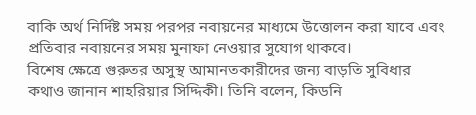বাকি অর্থ নির্দিষ্ট সময় পরপর নবায়নের মাধ্যমে উত্তোলন করা যাবে এবং প্রতিবার নবায়নের সময় মুনাফা নেওয়ার সুযোগ থাকবে।
বিশেষ ক্ষেত্রে গুরুতর অসুস্থ আমানতকারীদের জন্য বাড়তি সুবিধার কথাও জানান শাহরিয়ার সিদ্দিকী। তিনি বলেন, কিডনি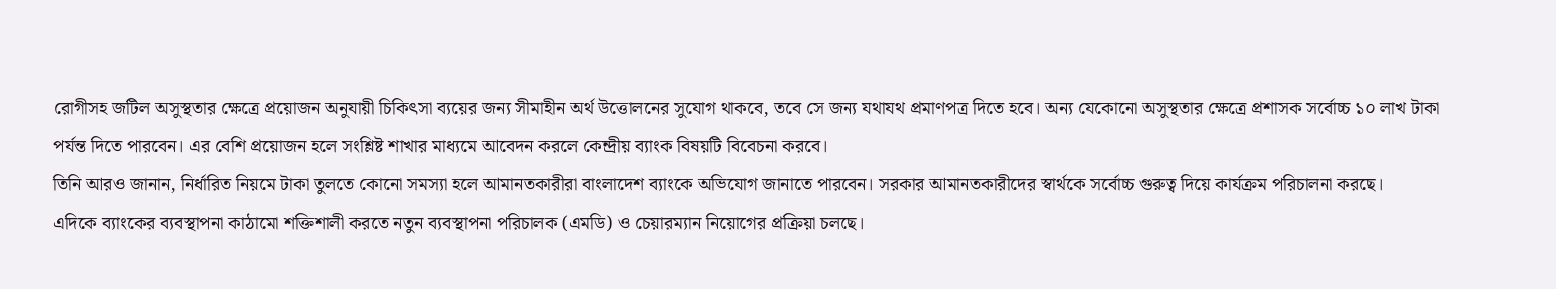রোগীসহ জটিল অসুস্থতার ক্ষেত্রে প্রয়োজন অনুযায়ী চিকিৎসা ব্যয়ের জন্য সীমাহীন অর্থ উত্তোলনের সুযোগ থাকবে, তবে সে জন্য যথাযথ প্রমাণপত্র দিতে হবে। অন্য যেকোনো অসুস্থতার ক্ষেত্রে প্রশাসক সর্বোচ্চ ১০ লাখ টাকা পর্যন্ত দিতে পারবেন। এর বেশি প্রয়োজন হলে সংশ্লিষ্ট শাখার মাধ্যমে আবেদন করলে কেন্দ্রীয় ব্যাংক বিষয়টি বিবেচনা করবে।
তিনি আরও জানান, নির্ধারিত নিয়মে টাকা তুলতে কোনো সমস্যা হলে আমানতকারীরা বাংলাদেশ ব্যাংকে অভিযোগ জানাতে পারবেন। সরকার আমানতকারীদের স্বার্থকে সর্বোচ্চ গুরুত্ব দিয়ে কার্যক্রম পরিচালনা করছে।
এদিকে ব্যাংকের ব্যবস্থাপনা কাঠামো শক্তিশালী করতে নতুন ব্যবস্থাপনা পরিচালক (এমডি) ও চেয়ারম্যান নিয়োগের প্রক্রিয়া চলছে।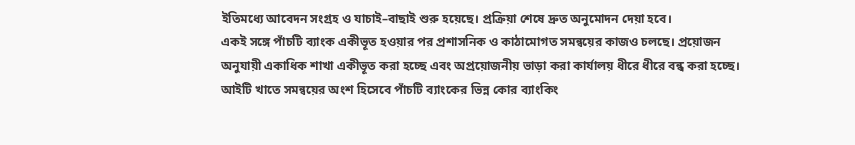ইতিমধ্যে আবেদন সংগ্রহ ও যাচাই–বাছাই শুরু হয়েছে। প্রক্রিয়া শেষে দ্রুত অনুমোদন দেয়া হবে।
একই সঙ্গে পাঁচটি ব্যাংক একীভূত হওয়ার পর প্রশাসনিক ও কাঠামোগত সমন্বয়ের কাজও চলছে। প্রয়োজন অনুযায়ী একাধিক শাখা একীভূত করা হচ্ছে এবং অপ্রয়োজনীয় ভাড়া করা কার্যালয় ধীরে ধীরে বন্ধ করা হচ্ছে। আইটি খাতে সমন্বয়ের অংশ হিসেবে পাঁচটি ব্যাংকের ভিন্ন কোর ব্যাংকিং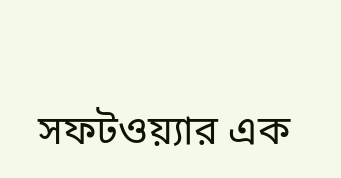সফটওয়্যার এক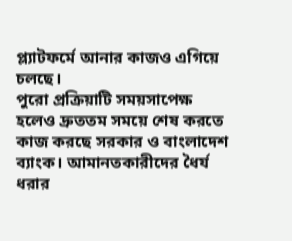প্ল্যাটফর্মে আনার কাজও এগিয়ে চলছে।
পুরো প্রক্রিয়াটি সময়সাপেক্ষ হলেও দ্রুততম সময়ে শেষ করতে কাজ করছে সরকার ও বাংলাদেশ ব্যাংক। আমানতকারীদের ধৈর্য ধরার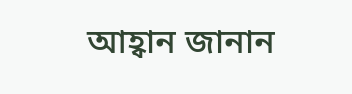আহ্বান জানান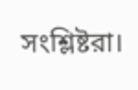সংশ্লিষ্টরা।